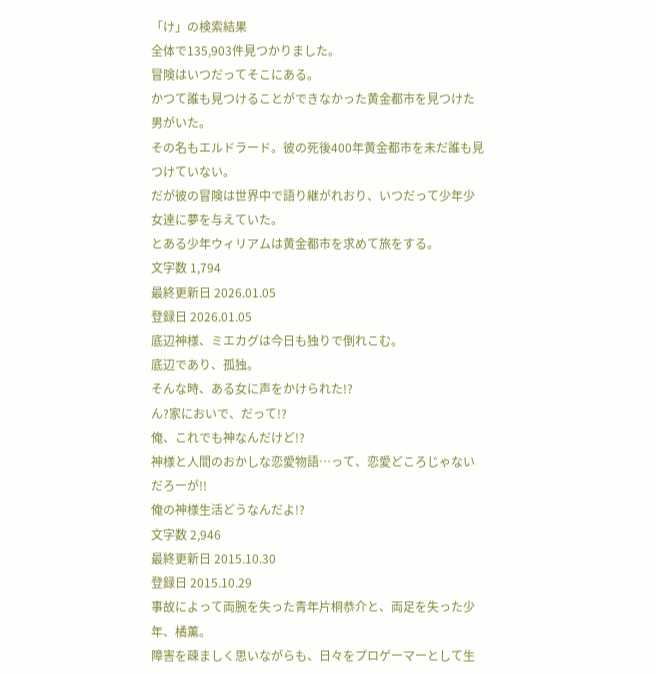「け」の検索結果
全体で135,903件見つかりました。
冒険はいつだってそこにある。
かつて誰も見つけることができなかった黄金都市を見つけた男がいた。
その名もエルドラード。彼の死後400年黄金都市を未だ誰も見つけていない。
だが彼の冒険は世界中で語り継がれおり、いつだって少年少女達に夢を与えていた。
とある少年ウィリアムは黄金都市を求めて旅をする。
文字数 1,794
最終更新日 2026.01.05
登録日 2026.01.05
底辺神様、ミエカグは今日も独りで倒れこむ。
底辺であり、孤独。
そんな時、ある女に声をかけられた!?
ん?家においで、だって!?
俺、これでも神なんだけど!?
神様と人間のおかしな恋愛物語…って、恋愛どころじゃないだろーが!!
俺の神様生活どうなんだよ!?
文字数 2,946
最終更新日 2015.10.30
登録日 2015.10.29
事故によって両腕を失った青年片桐恭介と、両足を失った少年、橘薫。
障害を疎ましく思いながらも、日々をプロゲーマーとして生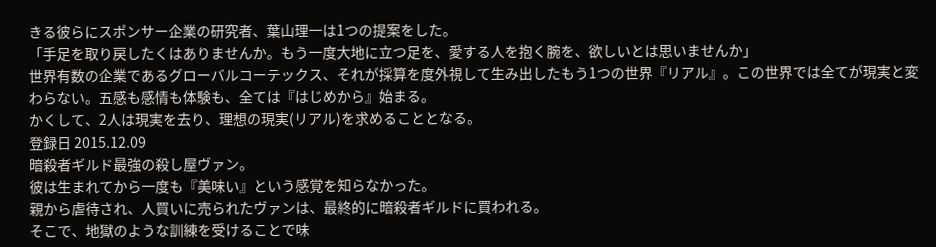きる彼らにスポンサー企業の研究者、葉山理一は1つの提案をした。
「手足を取り戻したくはありませんか。もう一度大地に立つ足を、愛する人を抱く腕を、欲しいとは思いませんか」
世界有数の企業であるグローバルコーテックス、それが採算を度外視して生み出したもう1つの世界『リアル』。この世界では全てが現実と変わらない。五感も感情も体験も、全ては『はじめから』始まる。
かくして、2人は現実を去り、理想の現実(リアル)を求めることとなる。
登録日 2015.12.09
暗殺者ギルド最強の殺し屋ヴァン。
彼は生まれてから一度も『美味い』という感覚を知らなかった。
親から虐待され、人買いに売られたヴァンは、最終的に暗殺者ギルドに買われる。
そこで、地獄のような訓練を受けることで味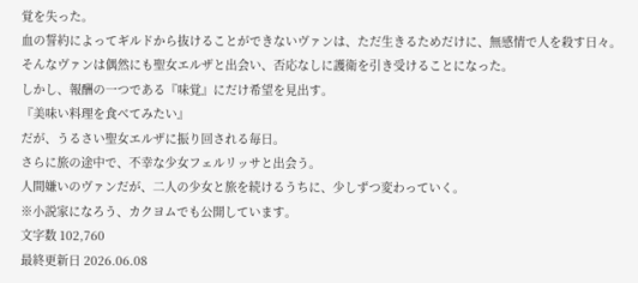覚を失った。
血の誓約によってギルドから抜けることができないヴァンは、ただ生きるためだけに、無感情で人を殺す日々。
そんなヴァンは偶然にも聖女エルザと出会い、否応なしに護衛を引き受けることになった。
しかし、報酬の一つである『味覚』にだけ希望を見出す。
『美味い料理を食べてみたい』
だが、うるさい聖女エルザに振り回される毎日。
さらに旅の途中で、不幸な少女フェルリッサと出会う。
人間嫌いのヴァンだが、二人の少女と旅を続けるうちに、少しずつ変わっていく。
※小説家になろう、カクヨムでも公開しています。
文字数 102,760
最終更新日 2026.06.08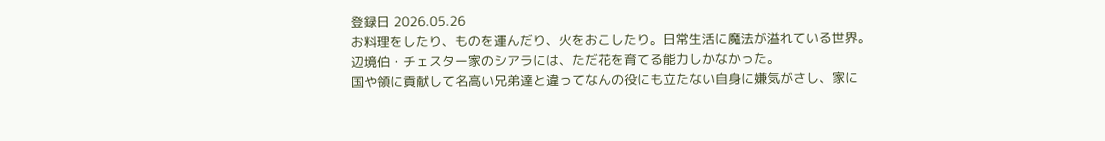登録日 2026.05.26
お料理をしたり、ものを運んだり、火をおこしたり。日常生活に魔法が溢れている世界。
辺境伯・チェスター家のシアラには、ただ花を育てる能力しかなかった。
国や領に貢献して名高い兄弟達と違ってなんの役にも立たない自身に嫌気がさし、家に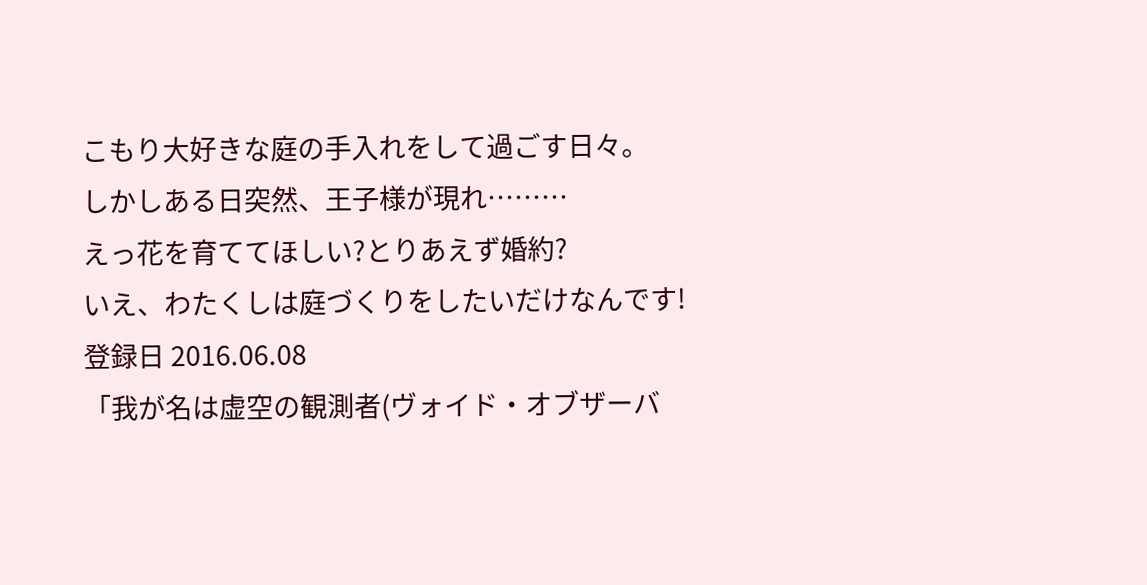こもり大好きな庭の手入れをして過ごす日々。
しかしある日突然、王子様が現れ………
えっ花を育ててほしい?とりあえず婚約?
いえ、わたくしは庭づくりをしたいだけなんです!
登録日 2016.06.08
「我が名は虚空の観測者(ヴォイド・オブザーバ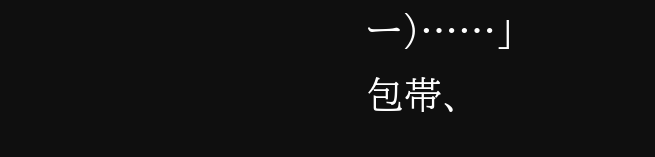ー)……」
包帯、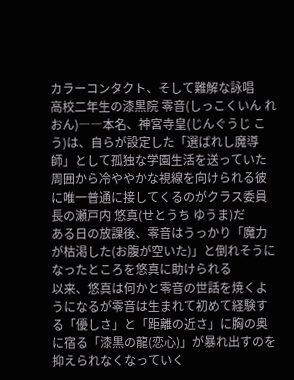カラーコンタクト、そして難解な詠唱
高校二年生の漆黒院 零音(しっこくいん れおん)――本名、神宮寺皇(じんぐうじ こう)は、自らが設定した「選ばれし魔導師」として孤独な学園生活を送っていた
周囲から冷ややかな視線を向けられる彼に唯一普通に接してくるのがクラス委員長の瀬戸内 悠真(せとうち ゆうま)だ
ある日の放課後、零音はうっかり「魔力が枯渇した(お腹が空いた)」と倒れそうになったところを悠真に助けられる
以来、悠真は何かと零音の世話を焼くようになるが零音は生まれて初めて経験する「優しさ」と「距離の近さ」に胸の奥に宿る「漆黒の龍(恋心)」が暴れ出すのを抑えられなくなっていく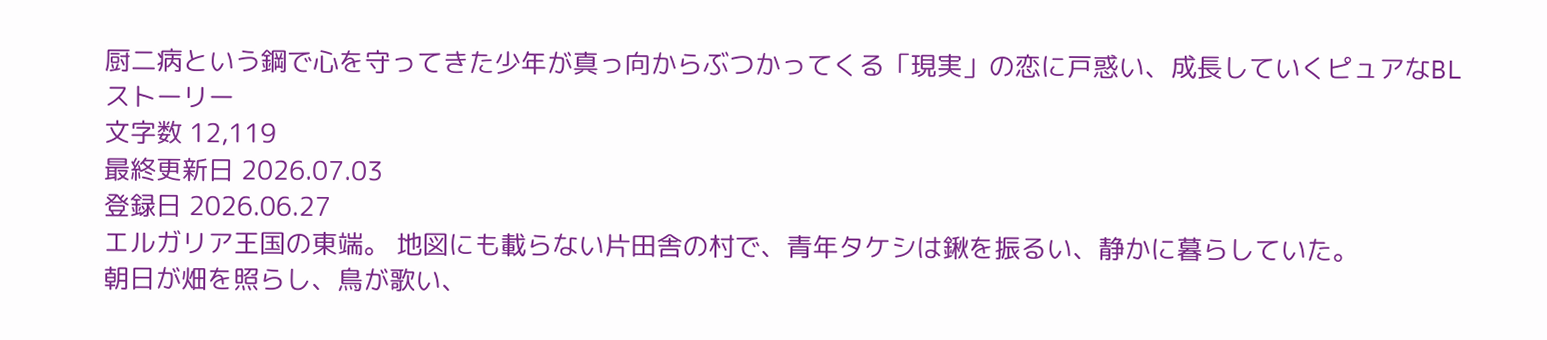厨二病という鋼で心を守ってきた少年が真っ向からぶつかってくる「現実」の恋に戸惑い、成長していくピュアなBLストーリー
文字数 12,119
最終更新日 2026.07.03
登録日 2026.06.27
エルガリア王国の東端。 地図にも載らない片田舎の村で、青年タケシは鍬を振るい、静かに暮らしていた。
朝日が畑を照らし、鳥が歌い、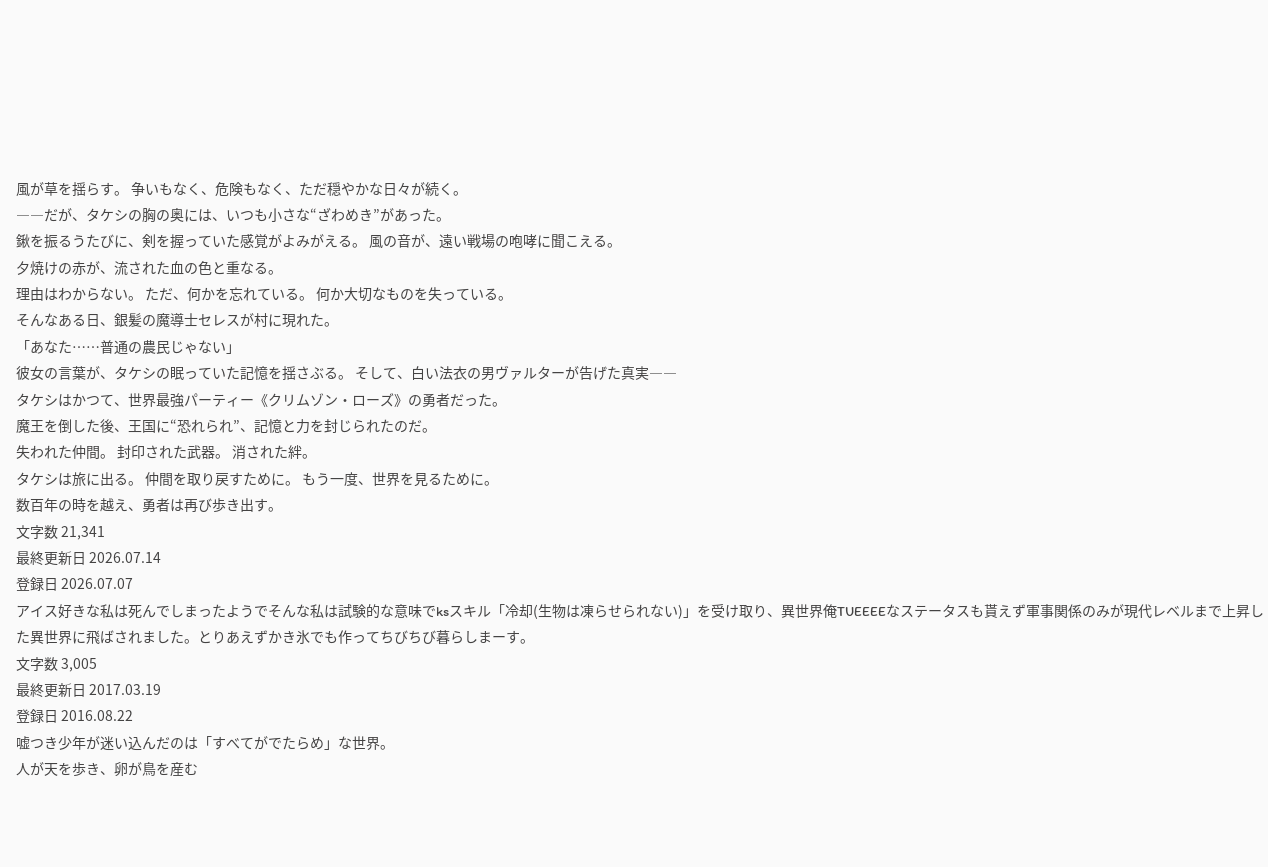風が草を揺らす。 争いもなく、危険もなく、ただ穏やかな日々が続く。
――だが、タケシの胸の奥には、いつも小さな“ざわめき”があった。
鍬を振るうたびに、剣を握っていた感覚がよみがえる。 風の音が、遠い戦場の咆哮に聞こえる。
夕焼けの赤が、流された血の色と重なる。
理由はわからない。 ただ、何かを忘れている。 何か大切なものを失っている。
そんなある日、銀髪の魔導士セレスが村に現れた。
「あなた……普通の農民じゃない」
彼女の言葉が、タケシの眠っていた記憶を揺さぶる。 そして、白い法衣の男ヴァルターが告げた真実――
タケシはかつて、世界最強パーティー《クリムゾン・ローズ》の勇者だった。
魔王を倒した後、王国に“恐れられ”、記憶と力を封じられたのだ。
失われた仲間。 封印された武器。 消された絆。
タケシは旅に出る。 仲間を取り戻すために。 もう一度、世界を見るために。
数百年の時を越え、勇者は再び歩き出す。
文字数 21,341
最終更新日 2026.07.14
登録日 2026.07.07
アイス好きな私は死んでしまったようでそんな私は試験的な意味でksスキル「冷却(生物は凍らせられない)」を受け取り、異世界俺TUEEEEなステータスも貰えず軍事関係のみが現代レベルまで上昇した異世界に飛ばされました。とりあえずかき氷でも作ってちびちび暮らしまーす。
文字数 3,005
最終更新日 2017.03.19
登録日 2016.08.22
嘘つき少年が迷い込んだのは「すべてがでたらめ」な世界。
人が天を歩き、卵が鳥を産む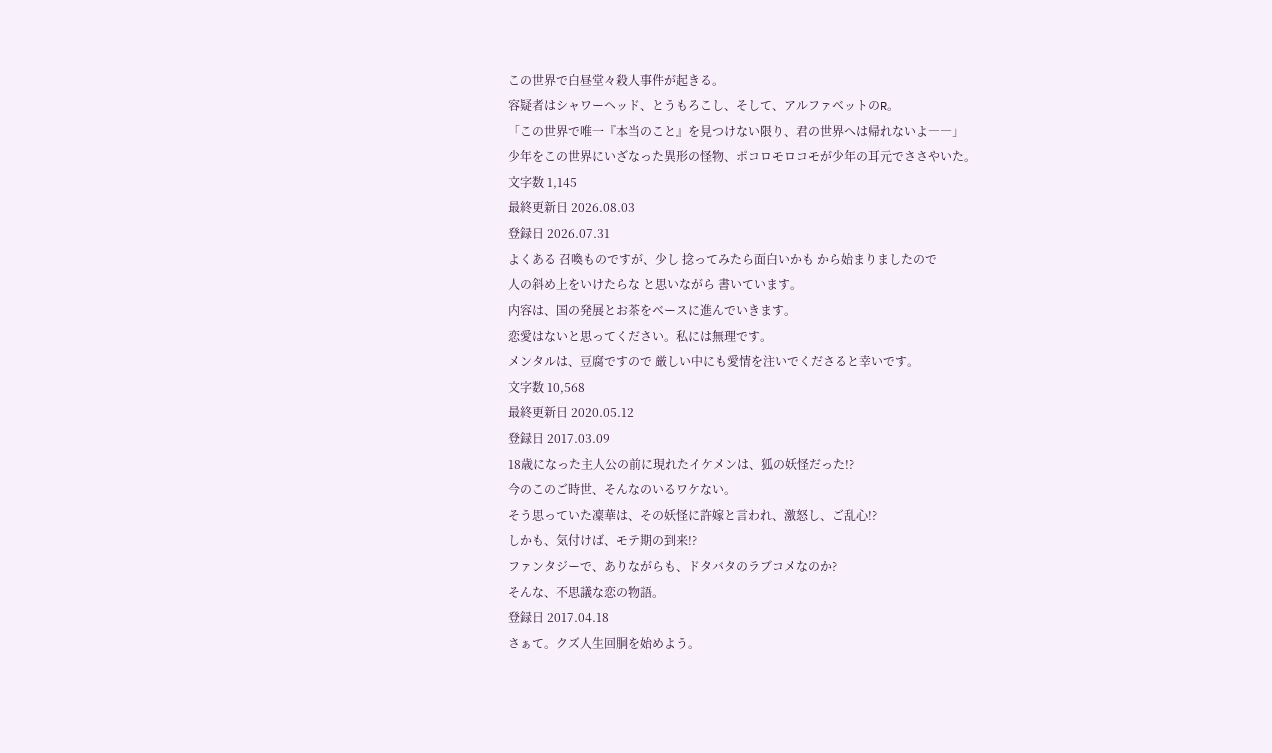この世界で白昼堂々殺人事件が起きる。
容疑者はシャワーヘッド、とうもろこし、そして、アルファベットのR。
「この世界で唯一『本当のこと』を見つけない限り、君の世界へは帰れないよ――」
少年をこの世界にいざなった異形の怪物、ポコロモロコモが少年の耳元でささやいた。
文字数 1,145
最終更新日 2026.08.03
登録日 2026.07.31
よくある 召喚ものですが、少し 捻ってみたら面白いかも から始まりましたので
人の斜め上をいけたらな と思いながら 書いています。
内容は、国の発展とお茶をベースに進んでいきます。
恋愛はないと思ってください。私には無理です。
メンタルは、豆腐ですので 厳しい中にも愛情を注いでくださると幸いです。
文字数 10,568
最終更新日 2020.05.12
登録日 2017.03.09
18歳になった主人公の前に現れたイケメンは、狐の妖怪だった!?
今のこのご時世、そんなのいるワケない。
そう思っていた凜華は、その妖怪に許嫁と言われ、激怒し、ご乱心!?
しかも、気付けば、モテ期の到来!?
ファンタジーで、ありながらも、ドタバタのラブコメなのか?
そんな、不思議な恋の物語。
登録日 2017.04.18
さぁて。クズ人生回胴を始めよう。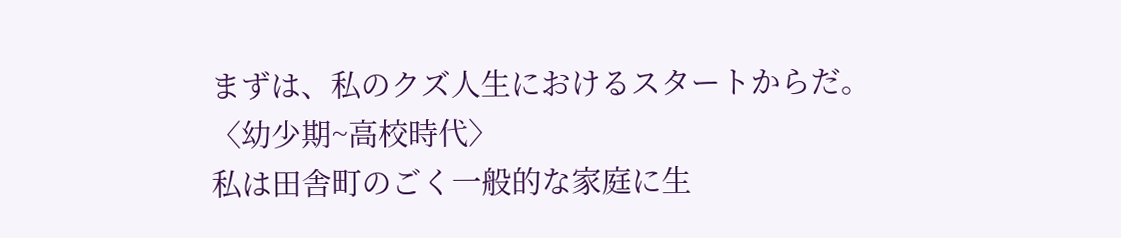まずは、私のクズ人生におけるスタートからだ。
〈幼少期~高校時代〉
私は田舎町のごく一般的な家庭に生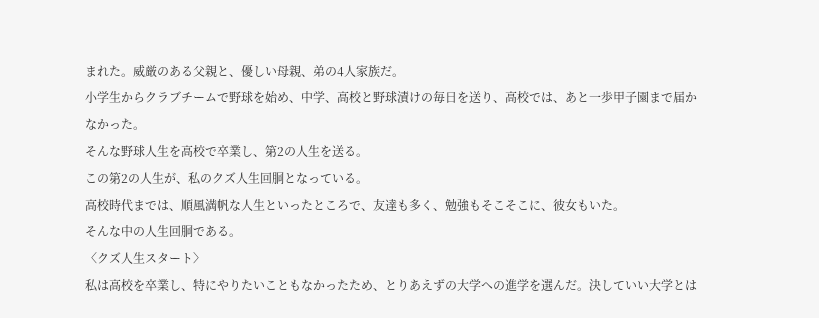まれた。威厳のある父親と、優しい母親、弟の4人家族だ。
小学生からクラブチームで野球を始め、中学、高校と野球漬けの毎日を送り、高校では、あと一歩甲子園まで届かなかった。
そんな野球人生を高校で卒業し、第2の人生を送る。
この第2の人生が、私のクズ人生回胴となっている。
高校時代までは、順風満帆な人生といったところで、友達も多く、勉強もそこそこに、彼女もいた。
そんな中の人生回胴である。
〈クズ人生スタート〉
私は高校を卒業し、特にやりたいこともなかったため、とりあえずの大学への進学を選んだ。決していい大学とは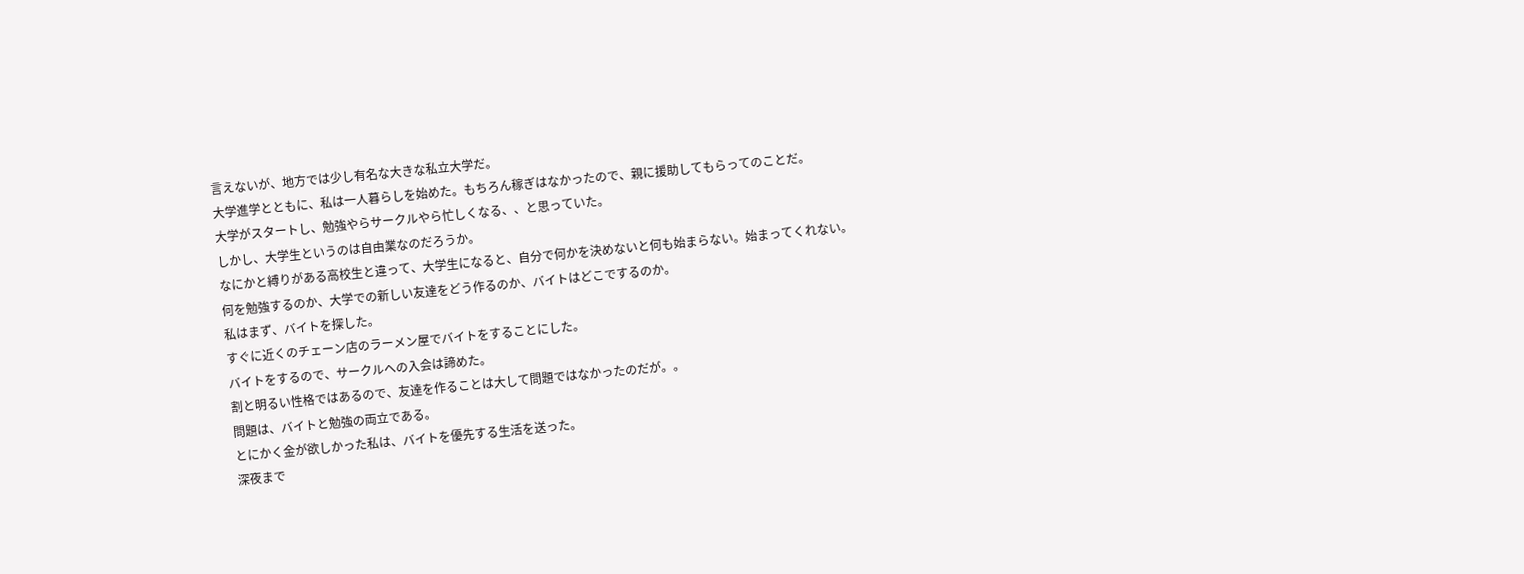言えないが、地方では少し有名な大きな私立大学だ。
大学進学とともに、私は一人暮らしを始めた。もちろん稼ぎはなかったので、親に援助してもらってのことだ。
大学がスタートし、勉強やらサークルやら忙しくなる、、と思っていた。
しかし、大学生というのは自由業なのだろうか。
なにかと縛りがある高校生と違って、大学生になると、自分で何かを決めないと何も始まらない。始まってくれない。
何を勉強するのか、大学での新しい友達をどう作るのか、バイトはどこでするのか。
私はまず、バイトを探した。
すぐに近くのチェーン店のラーメン屋でバイトをすることにした。
バイトをするので、サークルへの入会は諦めた。
割と明るい性格ではあるので、友達を作ることは大して問題ではなかったのだが。。
問題は、バイトと勉強の両立である。
とにかく金が欲しかった私は、バイトを優先する生活を送った。
深夜まで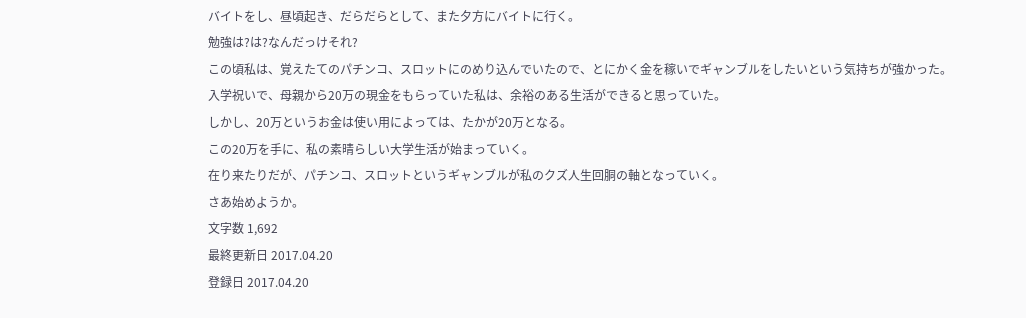バイトをし、昼頃起き、だらだらとして、また夕方にバイトに行く。
勉強は?は?なんだっけそれ?
この頃私は、覚えたてのパチンコ、スロットにのめり込んでいたので、とにかく金を稼いでギャンブルをしたいという気持ちが強かった。
入学祝いで、母親から20万の現金をもらっていた私は、余裕のある生活ができると思っていた。
しかし、20万というお金は使い用によっては、たかが20万となる。
この20万を手に、私の素晴らしい大学生活が始まっていく。
在り来たりだが、パチンコ、スロットというギャンブルが私のクズ人生回胴の軸となっていく。
さあ始めようか。
文字数 1,692
最終更新日 2017.04.20
登録日 2017.04.20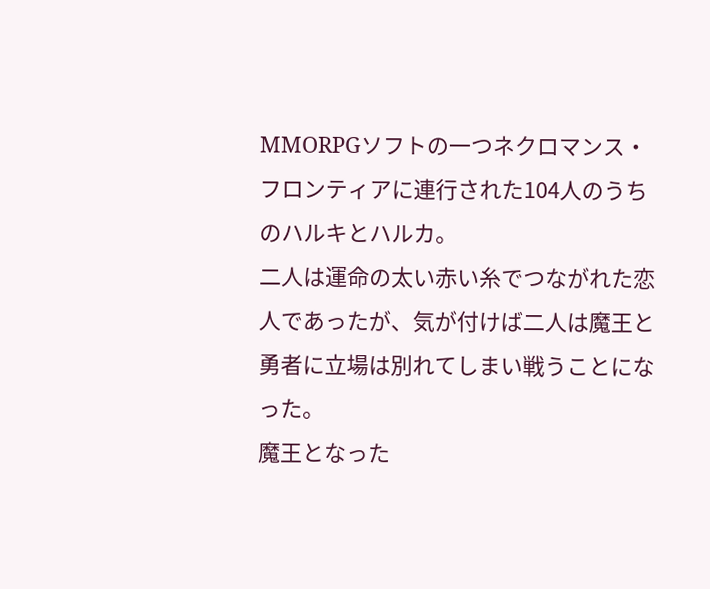MMORPGソフトの一つネクロマンス・フロンティアに連行された104人のうちのハルキとハルカ。
二人は運命の太い赤い糸でつながれた恋人であったが、気が付けば二人は魔王と勇者に立場は別れてしまい戦うことになった。
魔王となった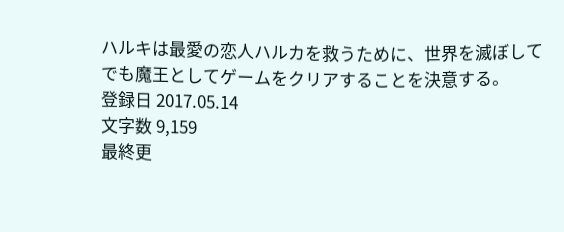ハルキは最愛の恋人ハルカを救うために、世界を滅ぼしてでも魔王としてゲームをクリアすることを決意する。
登録日 2017.05.14
文字数 9,159
最終更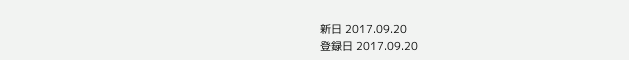新日 2017.09.20
登録日 2017.09.20